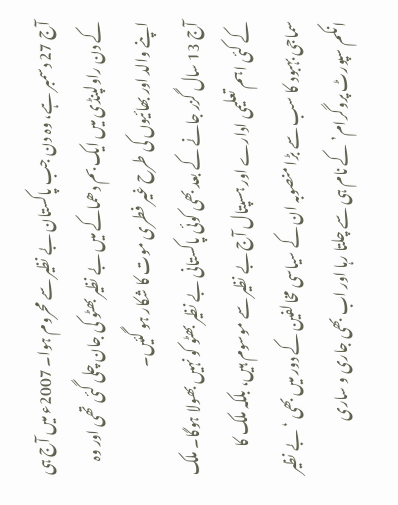آج 27 دسمبر ہے، وہ دن جب پاکستان بے نظیر سے محروم ہوا۔ 2007ء میں آج ہی کے دن راولپنڈی میں ایک بم دھماکے میں بے نظیر بھٹو کی جان چلی گئی تھی اور وہ اپنے والد اور بھائیوں کی طرح غیر فطری موت کا شکار ہو گئیں۔
آج 13 سال گزر جانے کے بعد بھی کوئی پاکستانی بے نظیر بھٹو کو نہیں بھولا ہوگا۔ ملک کے کئی اہم تعلیمی ادارے اور ہسپتال آج بے نظیر سے موسوم ہیں، بلکہ ملک کا سماجی بہبود کا سب سے بڑا منصوبہ ان کے سیاسی مخالفین کے دور میں بھی ‘بے نظیر انکم سپورٹ پروگرام’ کے نام ہی سے چلتا رہا اور اب بھی جاری و ساری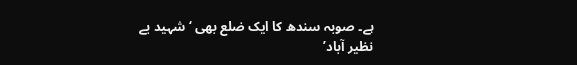ہے۔ صوبہ سندھ کا ایک ضلع بھی ‘شہید بے نظیر آباد’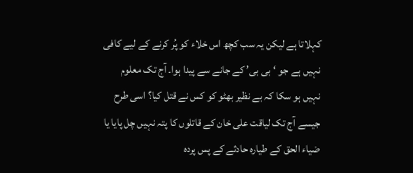کہلاتا ہے لیکن یہ سب کچھ اس خلاء کو پُر کرنے کے لیے کافی نہیں ہے جو ‘بی بی’ کے جانے سے پیدا ہوا۔ آج تک معلوم نہیں ہو سکا کہ بے نظیر بھٹو کو کس نے قتل کیا؟ اسی طرح جیسے آج تک لیاقت علی خان کے قاتلوں کا پتہ نہیں چل پایا یا ضیاء الحق کے طیارہ حادثے کے پس پردہ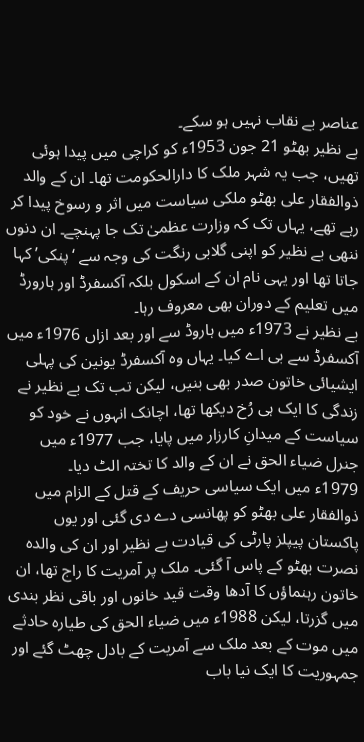عناصر بے نقاب نہیں ہو سکے۔
بے نظیر بھٹو 21 جون 1953ء کو کراچی میں پیدا ہوئی تھیں، جب یہ شہر ملک کا دارالحکومت تھا۔ ان کے والد ذوالفقار علی بھٹو ملکی سیاست میں اثر و رسوخ پیدا کر رہے تھے، یہاں تک کہ وزارت عظمیٰ تک جا پہنچے۔ ان دنوں ننھی بے نظیر کو اپنی گلابی رنگت کی وجہ سے ‘پنکی’ کہا جاتا تھا اور یہی نام ان کے اسکول بلکہ آکسفرڈ اور ہارورڈ میں تعلیم کے دوران بھی معروف رہا۔
بے نظیر نے 1973ء میں ہاروڈ سے اور بعد ازاں 1976ء میں آکسفرڈ سے بی اے کیا۔ یہاں وہ آکسفرڈ یونین کی پہلی ایشیائی خاتون صدر بھی بنیں، لیکن تب تک بے نظیر نے زندگی کا ایک ہی رُخ دیکھا تھا، اچانک انہوں نے خود کو سیاست کے میدانِ کارزار میں پایا، جب 1977ء میں جنرل ضیاء الحق نے ان کے والد کا تختہ الٹ دیا۔
1979ء میں ایک سیاسی حریف کے قتل کے الزام میں ذوالفقار علی بھٹو کو پھانسی دے دی گئی اور یوں پاکستان پیپلز پارٹی کی قیادت بے نظیر اور ان کی والدہ نصرت بھٹو کے پاس آ گئی۔ ملک پر آمریت کا راج تھا، ان خاتون رہنماؤں کا آدھا وقت قید خانوں اور باقی نظر بندی میں گزرتا، لیکن 1988ء میں ضیاء الحق کی طیارہ حادثے میں موت کے بعد ملک سے آمریت کے بادل چھٹ گئے اور جمہوریت کا ایک نیا باب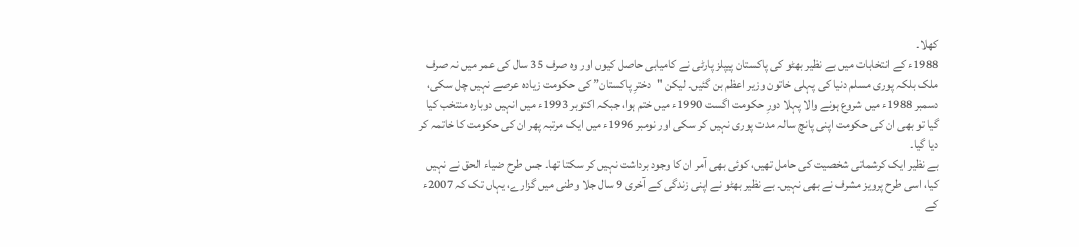کھلا۔
1988ء کے انتخابات میں بے نظیر بھٹو کی پاکستان پیپلز پارٹی نے کامیابی حاصل کیوں اور وہ صرف 35 سال کی عمر میں نہ صرف ملک بلکہ پوری مسلم دنیا کی پہلی خاتون وزیر اعظم بن گئیں۔ لیکن "دخترِ پاکستان” کی حکومت زیادہ عرصے نہیں چل سکی، دسمبر 1988ء میں شروع ہونے والا پہلا دورِ حکومت اگست 1990ء میں ختم ہوا، جبکہ اکتوبر 1993ء میں انہیں دوبارہ منتخب کیا گیا تو بھی ان کی حکومت اپنی پانچ سالہ مدت پوری نہیں کر سکی اور نومبر 1996ء میں ایک مرتبہ پھر ان کی حکومت کا خاتمہ کر دیا گیا۔
بے نظیر ایک کرشماتی شخصیت کی حامل تھیں، کوئی بھی آمر ان کا وجود برداشت نہیں کر سکتا تھا۔ جس طرح ضیاء الحق نے نہیں کیا، اسی طرح پرویز مشرف نے بھی نہیں۔ بے نظیر بھٹو نے اپنی زندگی کے آخری 9 سال جلا وطنی میں گزارے، یہاں تک کہ 2007ء کے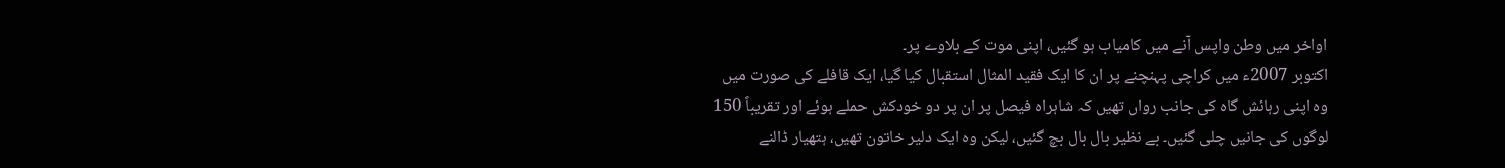اواخر میں وطن واپس آنے میں کامیاب ہو گئیں، اپنی موت کے بلاوے پر۔
اکتوبر 2007ء میں کراچی پہنچنے پر ان کا ایک فقید المثال استقبال کیا گیا، ایک قافلے کی صورت میں وہ اپنی رہائش گاہ کی جانب رواں تھیں کہ شاہراہ فیصل پر ان پر دو خودکش حملے ہوئے اور تقریباً 150 لوگوں کی جانیں چلی گئیں۔ بے نظیر بال بال بچ گئیں، لیکن وہ ایک دلیر خاتون تھیں، ہتھیار ڈالنے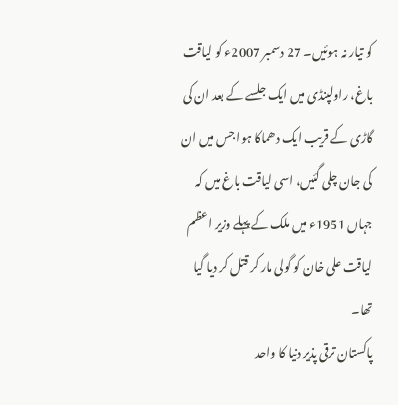کو تیار نہ ہوئیں۔ 27 دسمبر 2007ء کو لیاقت باغ، راولپنڈی میں ایک جلسے کے بعد ان کی گاڑی کے قریب ایک دھماکا ہوا جس میں ان کی جان چلی گئیں، اسی لیاقت باغ میں کہ جہاں 1951ء میں ملک کے پہلے وزیر اعظم لیاقت علی خان کو گولی مار کر قتل کر دیا گیا تھا۔
پاکستان ترقی پذیر دنیا کا واحد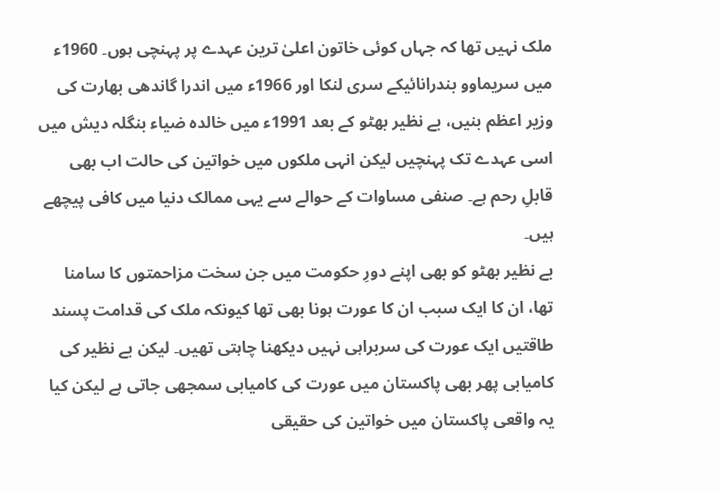ملک نہیں تھا کہ جہاں کوئی خاتون اعلیٰ ترین عہدے پر پہنچی ہوں۔ 1960ء میں سریماوو بندرانائیکے سری لنکا اور 1966ء میں اندرا گاندھی بھارت کی وزیر اعظم بنیں، بے نظیر بھٹو کے بعد 1991ء میں خالدہ ضیاء بنگلہ دیش میں اسی عہدے تک پہنچیں لیکن انہی ملکوں میں خواتین کی حالت اب بھی قابلِ رحم ہے۔ صنفی مساوات کے حوالے سے یہی ممالک دنیا میں کافی پیچھے ہیں۔
بے نظیر بھٹو کو بھی اپنے دورِ حکومت میں جن سخت مزاحمتوں کا سامنا تھا، ان کا ایک سبب ان کا عورت ہونا بھی تھا کیونکہ ملک کی قدامت پسند طاقتیں ایک عورت کی سربراہی نہیں دیکھنا چاہتی تھیں۔ لیکن بے نظیر کی کامیابی پھر بھی پاکستان میں عورت کی کامیابی سمجھی جاتی ہے لیکن کیا یہ واقعی پاکستان میں خواتین کی حقیقی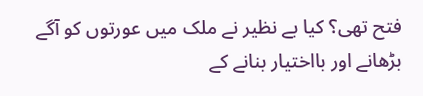فتح تھی؟ کیا بے نظیر نے ملک میں عورتوں کو آگے بڑھانے اور بااختیار بنانے کے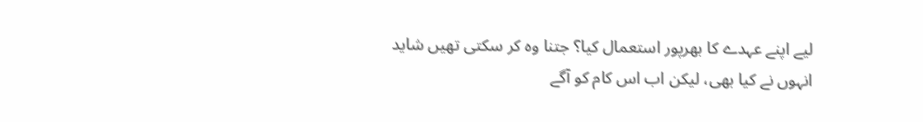لیے اپنے عہدے کا بھرپور استعمال کیا؟ جتنا وہ کر سکتی تھیں شاید انہوں نے کیا بھی، لیکن اب اس کام کو آگے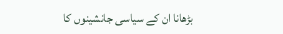بڑھانا ان کے سیاسی جانشینوں کا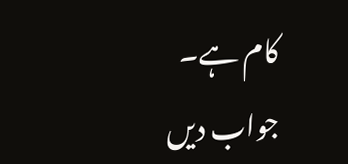کام ہے۔
جواب دیں